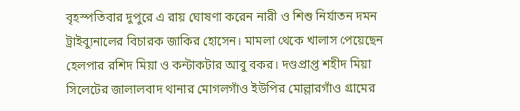বৃহস্পতিবার দুপুরে এ রায় ঘোষণা করেন নারী ও শিশু নির্যাতন দমন ট্রাইব্যুনালের বিচারক জাকির হোসেন। মামলা থেকে খালাস পেয়েছেন হেলপার রশিদ মিয়া ও কন্টাকটার আবু বকর। দণ্ডপ্রাপ্ত শহীদ মিয়া সিলেটের জালালবাদ থানার মোগলগাঁও ইউপির মোল্লারগাঁও গ্রামের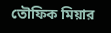তৌফিক মিয়ার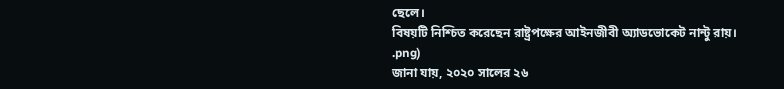ছেলে।
বিষয়টি নিশ্চিত করেছেন রাষ্ট্রপক্ষের আইনজীবী অ্যাডভোকেট নান্টু রায়।
.png)
জানা যায়, ২০২০ সালের ২৬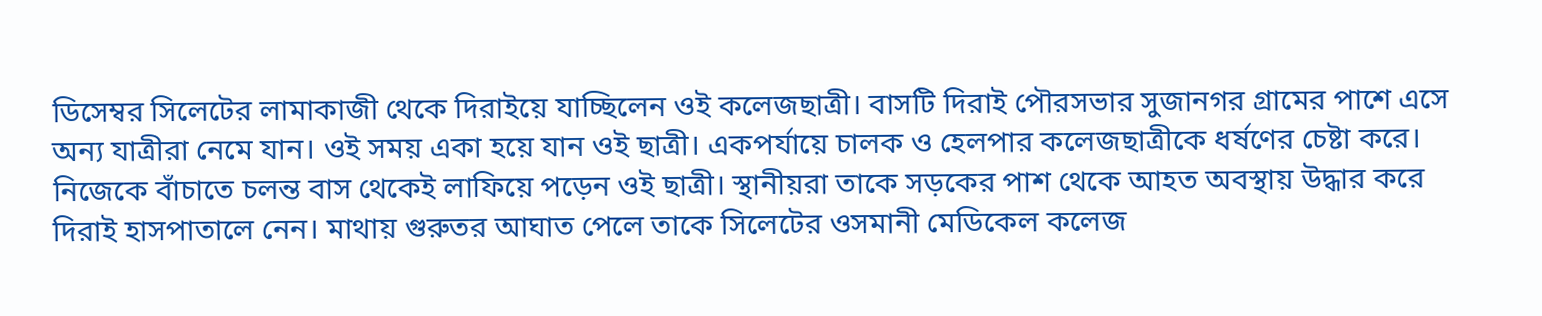ডিসেম্বর সিলেটের লামাকাজী থেকে দিরাইয়ে যাচ্ছিলেন ওই কলেজছাত্রী। বাসটি দিরাই পৌরসভার সুজানগর গ্রামের পাশে এসে অন্য যাত্রীরা নেমে যান। ওই সময় একা হয়ে যান ওই ছাত্রী। একপর্যায়ে চালক ও হেলপার কলেজছাত্রীকে ধর্ষণের চেষ্টা করে। নিজেকে বাঁচাতে চলন্ত বাস থেকেই লাফিয়ে পড়েন ওই ছাত্রী। স্থানীয়রা তাকে সড়কের পাশ থেকে আহত অবস্থায় উদ্ধার করে দিরাই হাসপাতালে নেন। মাথায় গুরুতর আঘাত পেলে তাকে সিলেটের ওসমানী মেডিকেল কলেজ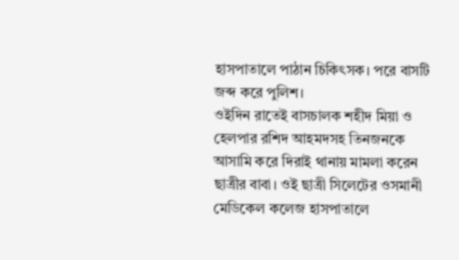হাসপাতালে পাঠান চিকিৎসক। পরে বাসটি জব্দ করে পুলিশ।
ওইদিন রাতেই বাসচালক শহীদ মিয়া ও হেলপার রশিদ আহমদসহ তিনজনকে আসামি করে দিরাই থানায় মামলা করেন ছাত্রীর বাবা। ওই ছাত্রী সিলেটের ওসমানী মেডিকেল কলেজ হাসপাতালে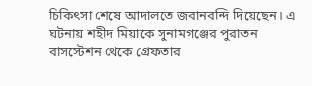চিকিৎসা শেষে আদালতে জবানবন্দি দিয়েছেন। এ ঘটনায় শহীদ মিয়াকে সুনামগঞ্জের পুরাতন বাসস্টেশন থেকে গ্রেফতার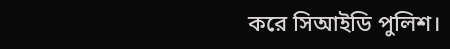করে সিআইডি পুলিশ।